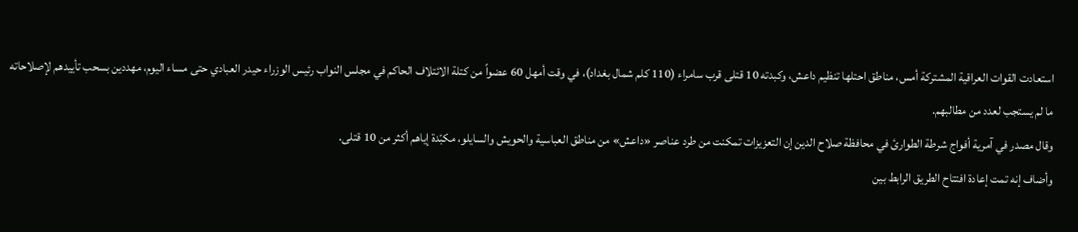استعادت القوات العراقية المشتركة أمس، مناطق احتلها تنظيم داعش، وكبدته 10 قتلى قرب سامراء (110 كلم شمال بغداد)، في وقت أمهل 60 عضواً من كتلة الائتلاف الحاكم في مجلس النواب رئيس الوزراء حيدر العبادي حتى مساء اليوم، مهددين بسحب تأييدهم لإصلاحاته ما لم يستجب لعدد من مطالبهم.
وقال مصدر في آمرية أفواج شرطة الطوارئ في محافظة صلاح الدين إن التعزيزات تمكنت من طرد عناصر «داعش» من مناطق العباسية والحويش والسايلو، مكبّدة إياهم أكثر من 10 قتلى.
وأضاف إنه تمت إعادة افتتاح الطريق الرابط بين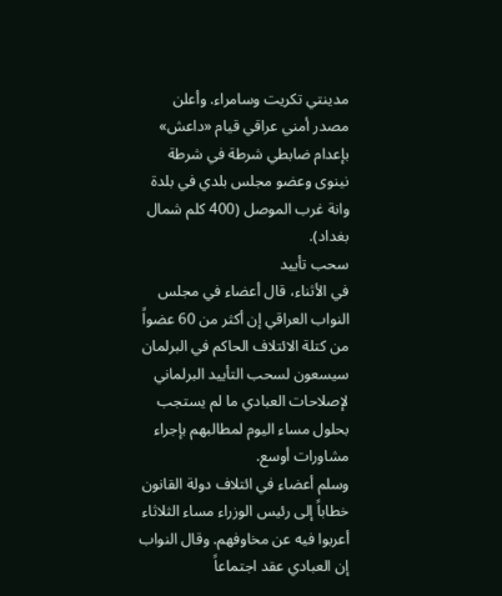مدينتي تكريت وسامراء. وأعلن مصدر أمني عراقي قيام «داعش» بإعدام ضابطي شرطة في شرطة نينوى وعضو مجلس بلدي في بلدة وانة غرب الموصل (400 كلم شمال بغداد).
سحب تأييد
في الأثناء، قال أعضاء في مجلس النواب العراقي إن أكثر من 60 عضواً من كتلة الائتلاف الحاكم في البرلمان سيسعون لسحب التأييد البرلماني لإصلاحات العبادي ما لم يستجب بحلول مساء اليوم لمطالبهم بإجراء مشاورات أوسع.
وسلم أعضاء في ائتلاف دولة القانون خطاباً إلى رئيس الوزراء مساء الثلاثاء أعربوا فيه عن مخاوفهم. وقال النواب إن العبادي عقد اجتماعاً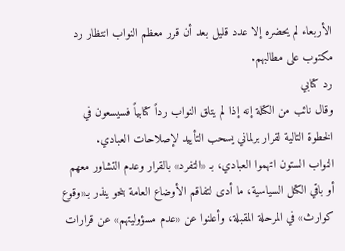الأربعاء لم يحضره إلا عدد قليل بعد أن قرر معظم النواب انتظار رد مكتوب على مطالبهم.
رد كتابي
وقال نائب من الكتلة إنه إذا لم يتلق النواب رداً كتابياً فسيسعون في الخطوة التالية لقرار برلماني يسحب التأييد لإصلاحات العبادي.
النواب الستون اتهموا العبادي، بـ «التفرد» بالقرار وعدم التشاور معهم أو باقي الكتل السياسية، ما أدى لتفاقم الأوضاع العامة بنحو ينذر بـ«وقوع كوارث» في المرحلة المقبلة، وأعلنوا عن «عدم مسؤوليتهم» عن قرارات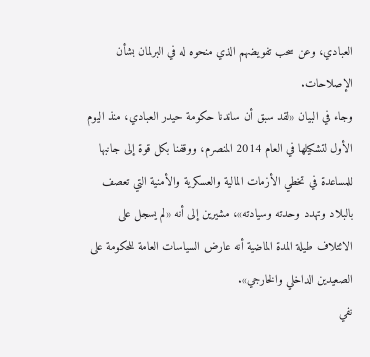العبادي، وعن سحب تفويضهم الذي منحوه له في البرلمان بشأن الإصلاحات.
وجاء في البيان «لقد سبق أن ساندنا حكومة حيدر العبادي، منذ اليوم الأول لتشكيلها في العام 2014 المنصرم، ووقفنا بكل قوة إلى جانبها للمساعدة في تخطي الأزمات المالية والعسكرية والأمنية التي تعصف بالبلاد وتهدد وحدته وسيادته»، مشيرين إلى أنه «لم يسجل على الائتلاف طيلة المدة الماضية أنه عارض السياسات العامة للحكومة على الصعيدين الداخلي والخارجي».
نفي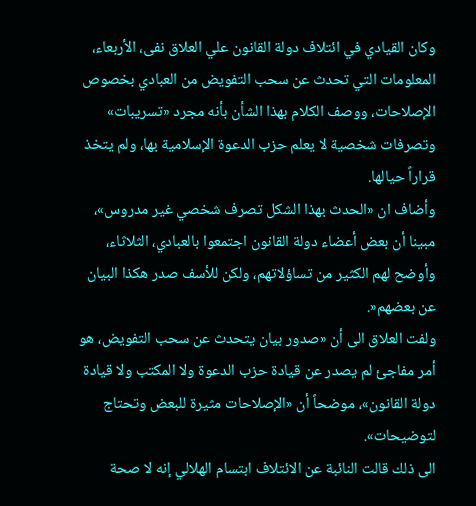وكان القيادي في ائتلاف دولة القانون علي العلاق نفى، الأربعاء، المعلومات التي تحدث عن سحب التفويض من العبادي بخصوص الإصلاحات، ووصف الكلام بهذا الشأن بأنه مجرد «تسريبات» وتصرفات شخصية لا يعلم حزب الدعوة الإسلامية بها، ولم يتخذ قراراً حيالها.
وأضاف ان «الحدث بهذا الشكل تصرف شخصي غير مدروس»، مبينا أن بعض أعضاء دولة القانون اجتمعوا بالعبادي، الثلاثاء، وأوضح لهم الكثير من تساؤلاتهم، ولكن للأسف صدر هكذا البيان عن بعضهم«.
ولفت العلاق الى أن «صدور بيان يتحدث عن سحب التفويض، هو أمر مفاجئ لم يصدر عن قيادة حزب الدعوة ولا المكتب ولا قيادة دولة القانون»، موضحاً أن «الإصلاحات مثيرة للبعض وتحتاج لتوضيحات».
الى ذلك قالت النائبة عن الائتلاف ابتسام الهلالي إنه لا صحة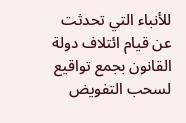للأنباء التي تحدثت عن قيام ائتلاف دولة القانون بجمع تواقيع لسحب التفويض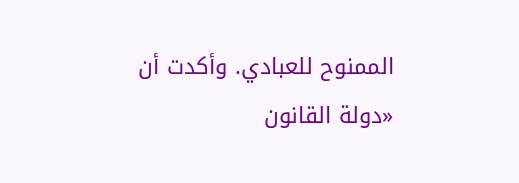الممنوح للعبادي. وأكدت أن «دولة القانون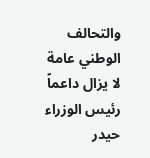والتحالف الوطني عامة لا يزال داعماً رئيس الوزراء حيدر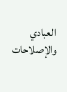العبادي والإصلاحات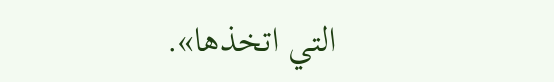التي اتخذها».